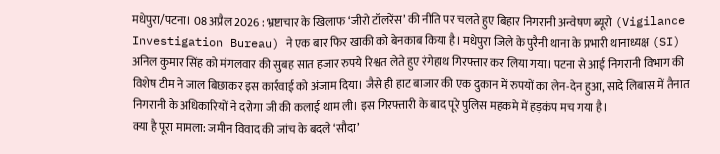मधेपुरा/पटना। 08 अप्रैल 2026 : भ्रष्टाचार के खिलाफ ‘जीरो टॉलरेंस’ की नीति पर चलते हुए बिहार निगरानी अन्वेषण ब्यूरो (Vigilance Investigation Bureau) ने एक बार फिर खाकी को बेनकाब किया है। मधेपुरा जिले के पुरैनी थाना के प्रभारी थानाध्यक्ष (SI) अनिल कुमार सिंह को मंगलवार की सुबह सात हजार रुपये रिश्वत लेते हुए रंगेहाथ गिरफ्तार कर लिया गया। पटना से आई निगरानी विभाग की विशेष टीम ने जाल बिछाकर इस कार्रवाई को अंजाम दिया। जैसे ही हाट बाजार की एक दुकान में रुपयों का लेन-देन हुआ, सादे लिबास में तैनात निगरानी के अधिकारियों ने दरोगा जी की कलाई थाम ली। इस गिरफ्तारी के बाद पूरे पुलिस महकमे में हड़कंप मच गया है।
क्या है पूरा मामला: जमीन विवाद की जांच के बदले ‘सौदा’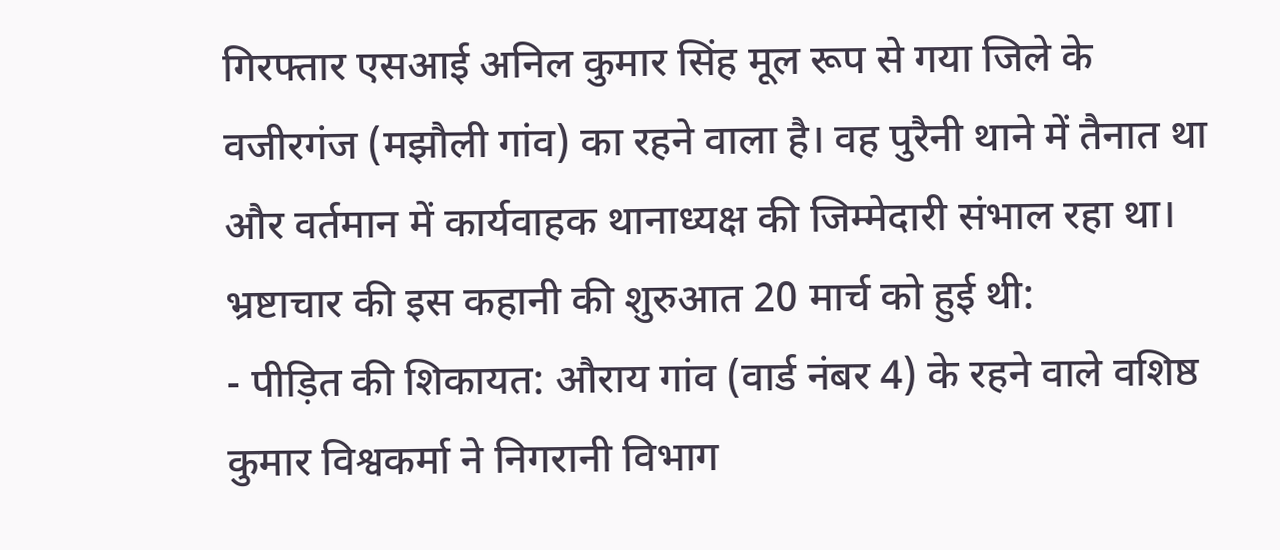गिरफ्तार एसआई अनिल कुमार सिंह मूल रूप से गया जिले के वजीरगंज (मझौली गांव) का रहने वाला है। वह पुरैनी थाने में तैनात था और वर्तमान में कार्यवाहक थानाध्यक्ष की जिम्मेदारी संभाल रहा था। भ्रष्टाचार की इस कहानी की शुरुआत 20 मार्च को हुई थी:
- पीड़ित की शिकायत: औराय गांव (वार्ड नंबर 4) के रहने वाले वशिष्ठ कुमार विश्वकर्मा ने निगरानी विभाग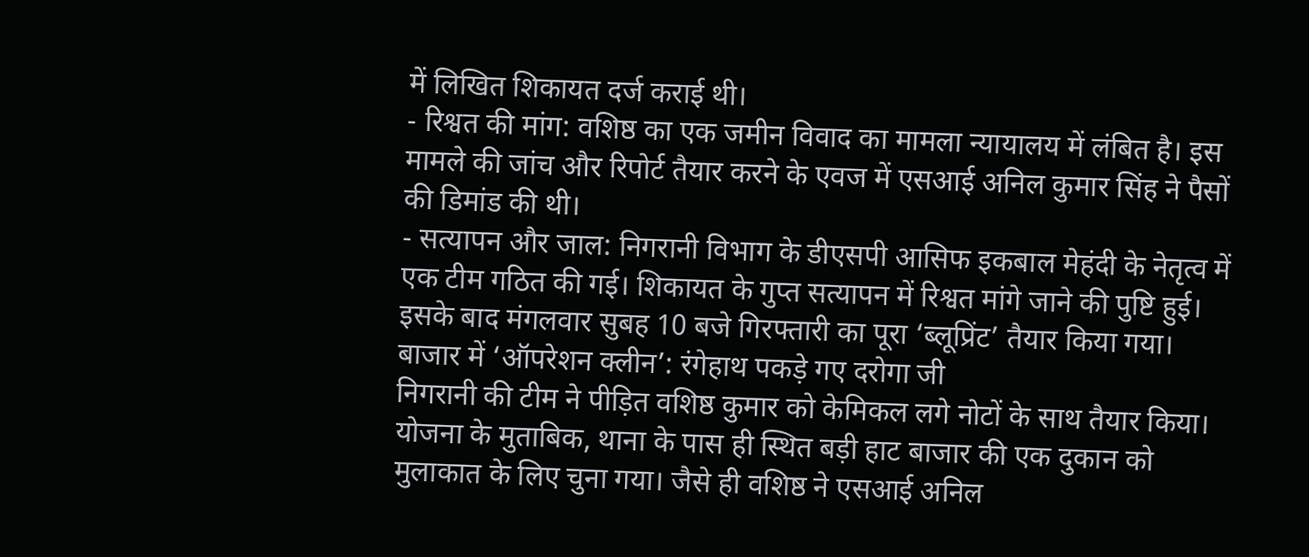में लिखित शिकायत दर्ज कराई थी।
- रिश्वत की मांग: वशिष्ठ का एक जमीन विवाद का मामला न्यायालय में लंबित है। इस मामले की जांच और रिपोर्ट तैयार करने के एवज में एसआई अनिल कुमार सिंह ने पैसों की डिमांड की थी।
- सत्यापन और जाल: निगरानी विभाग के डीएसपी आसिफ इकबाल मेहंदी के नेतृत्व में एक टीम गठित की गई। शिकायत के गुप्त सत्यापन में रिश्वत मांगे जाने की पुष्टि हुई। इसके बाद मंगलवार सुबह 10 बजे गिरफ्तारी का पूरा ‘ब्लूप्रिंट’ तैयार किया गया।
बाजार में ‘ऑपरेशन क्लीन’: रंगेहाथ पकड़े गए दरोगा जी
निगरानी की टीम ने पीड़ित वशिष्ठ कुमार को केमिकल लगे नोटों के साथ तैयार किया। योजना के मुताबिक, थाना के पास ही स्थित बड़ी हाट बाजार की एक दुकान को मुलाकात के लिए चुना गया। जैसे ही वशिष्ठ ने एसआई अनिल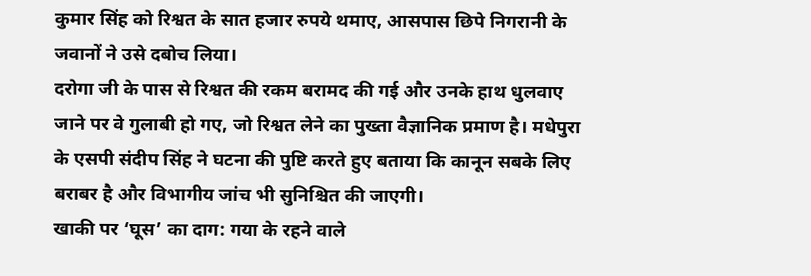कुमार सिंह को रिश्वत के सात हजार रुपये थमाए, आसपास छिपे निगरानी के जवानों ने उसे दबोच लिया।
दरोगा जी के पास से रिश्वत की रकम बरामद की गई और उनके हाथ धुलवाए जाने पर वे गुलाबी हो गए, जो रिश्वत लेने का पुख्ता वैज्ञानिक प्रमाण है। मधेपुरा के एसपी संदीप सिंह ने घटना की पुष्टि करते हुए बताया कि कानून सबके लिए बराबर है और विभागीय जांच भी सुनिश्चित की जाएगी।
खाकी पर ‘घूस’ का दाग: गया के रहने वाले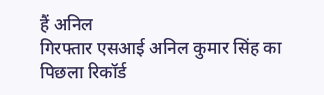हैं अनिल
गिरफ्तार एसआई अनिल कुमार सिंह का पिछला रिकॉर्ड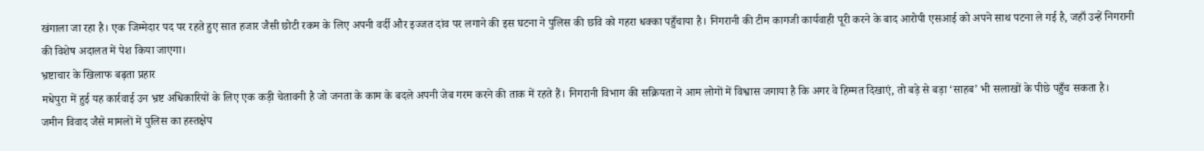खंगाला जा रहा है। एक जिम्मेदार पद पर रहते हुए सात हजार जैसी छोटी रकम के लिए अपनी वर्दी और इज्जत दांव पर लगाने की इस घटना ने पुलिस की छवि को गहरा धक्का पहुँचाया है। निगरानी की टीम कागजी कार्यवाही पूरी करने के बाद आरोपी एसआई को अपने साथ पटना ले गई है, जहाँ उन्हें निगरानी की विशेष अदालत में पेश किया जाएगा।
भ्रष्टाचार के खिलाफ बढ़ता प्रहार
मधेपुरा में हुई यह कार्रवाई उन भ्रष्ट अधिकारियों के लिए एक कड़ी चेतावनी है जो जनता के काम के बदले अपनी जेब गरम करने की ताक में रहते हैं। निगरानी विभाग की सक्रियता ने आम लोगों में विश्वास जगाया है कि अगर वे हिम्मत दिखाएं, तो बड़े से बड़ा ‘साहब’ भी सलाखों के पीछे पहुँच सकता है।
जमीन विवाद जैसे मामलों में पुलिस का हस्तक्षेप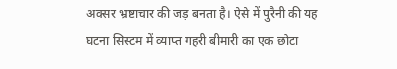अक्सर भ्रष्टाचार की जड़ बनता है। ऐसे में पुरैनी की यह घटना सिस्टम में व्याप्त गहरी बीमारी का एक छोटा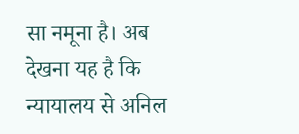सा नमूना है। अब देखना यह है कि न्यायालय से अनिल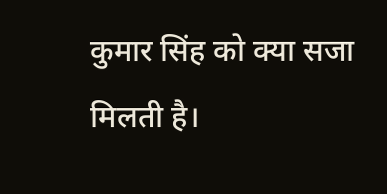कुमार सिंह को क्या सजा मिलती है।